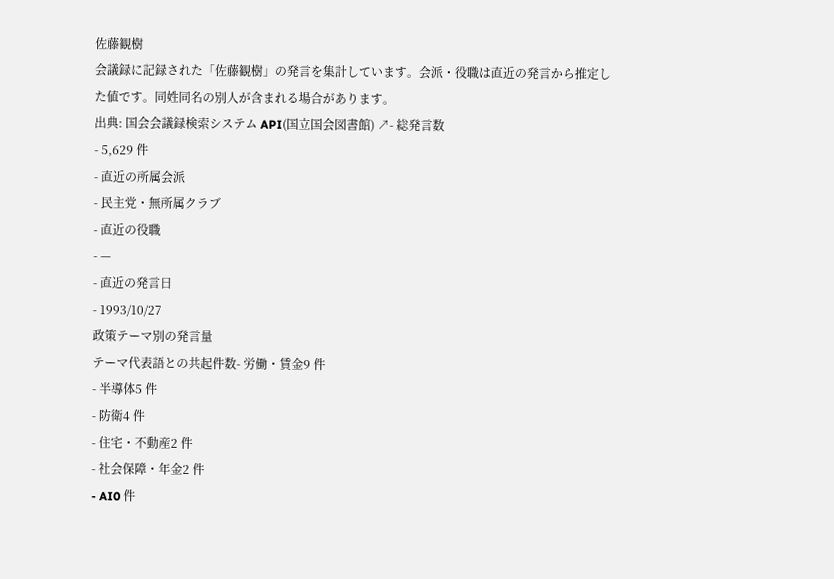佐藤観樹
会議録に記録された「佐藤観樹」の発言を集計しています。会派・役職は直近の発言から推定した値です。同姓同名の別人が含まれる場合があります。
出典: 国会会議録検索システム API(国立国会図書館) ↗- 総発言数
- 5,629 件
- 直近の所属会派
- 民主党・無所属クラブ
- 直近の役職
- —
- 直近の発言日
- 1993/10/27
政策テーマ別の発言量
テーマ代表語との共起件数- 労働・賃金9 件
- 半導体5 件
- 防衛4 件
- 住宅・不動産2 件
- 社会保障・年金2 件
- AI0 件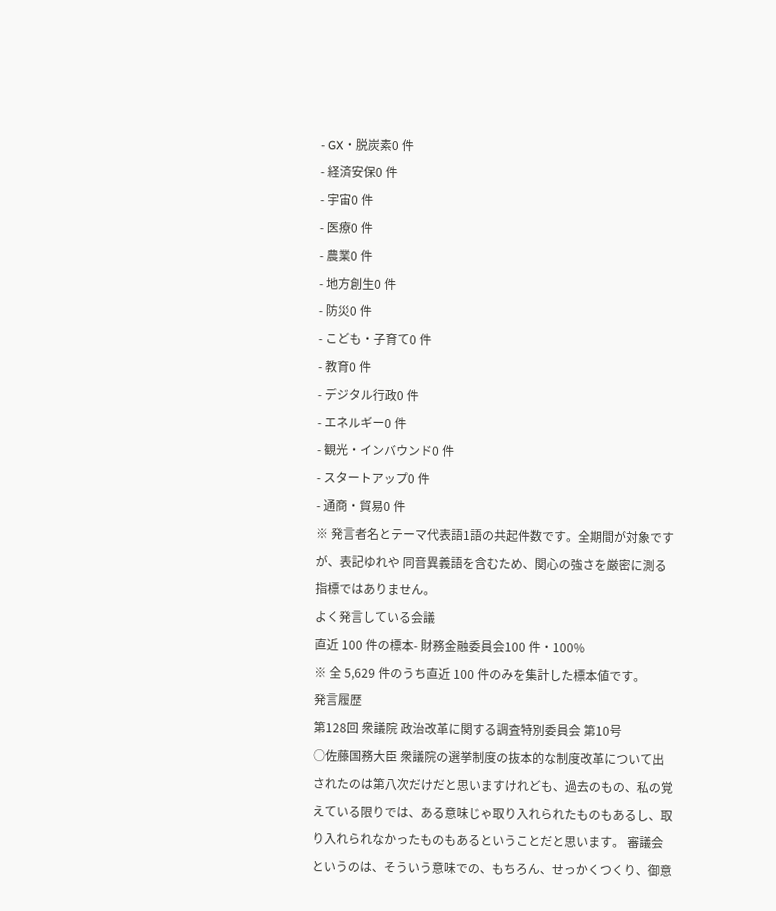- GX・脱炭素0 件
- 経済安保0 件
- 宇宙0 件
- 医療0 件
- 農業0 件
- 地方創生0 件
- 防災0 件
- こども・子育て0 件
- 教育0 件
- デジタル行政0 件
- エネルギー0 件
- 観光・インバウンド0 件
- スタートアップ0 件
- 通商・貿易0 件
※ 発言者名とテーマ代表語1語の共起件数です。全期間が対象ですが、表記ゆれや 同音異義語を含むため、関心の強さを厳密に測る指標ではありません。
よく発言している会議
直近 100 件の標本- 財務金融委員会100 件・100%
※ 全 5,629 件のうち直近 100 件のみを集計した標本値です。
発言履歴
第128回 衆議院 政治改革に関する調査特別委員会 第10号
○佐藤国務大臣 衆議院の選挙制度の抜本的な制度改革について出されたのは第八次だけだと思いますけれども、過去のもの、私の覚えている限りでは、ある意味じゃ取り入れられたものもあるし、取り入れられなかったものもあるということだと思います。 審議会というのは、そういう意味での、もちろん、せっかくつくり、御意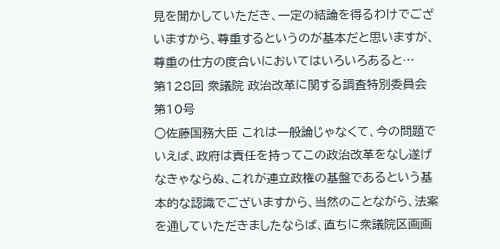見を聞かしていただき、一定の結論を得るわけでございますから、尊重するというのが基本だと思いますが、尊重の仕方の度合いにおいてはいろいろあると…
第128回 衆議院 政治改革に関する調査特別委員会 第10号
○佐藤国務大臣 これは一般論じゃなくて、今の問題でいえば、政府は責任を持ってこの政治改革をなし遂げなきゃならぬ、これが連立政権の基盤であるという基本的な認識でございますから、当然のことながら、法案を通していただきましたならば、直ちに衆議院区画画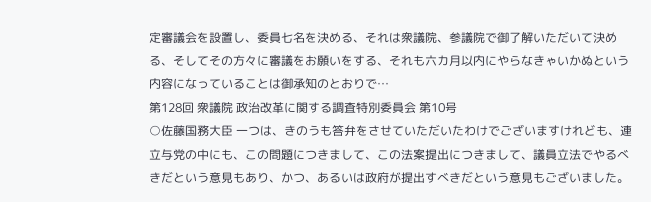定審議会を設置し、委員七名を決める、それは衆議院、参議院で御了解いただいて決める、そしてその方々に審議をお願いをする、それも六カ月以内にやらなきゃいかぬという内容になっていることは御承知のとおりで…
第128回 衆議院 政治改革に関する調査特別委員会 第10号
○佐藤国務大臣 一つは、きのうも答弁をさせていただいたわけでございますけれども、連立与党の中にも、この問題につきまして、この法案提出につきまして、議員立法でやるべきだという意見もあり、かつ、あるいは政府が提出すべきだという意見もございました。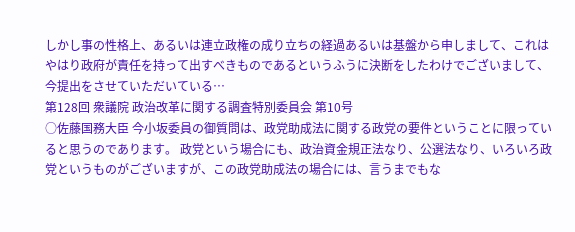しかし事の性格上、あるいは連立政権の成り立ちの経過あるいは基盤から申しまして、これはやはり政府が責任を持って出すべきものであるというふうに決断をしたわけでございまして、今提出をさせていただいている…
第128回 衆議院 政治改革に関する調査特別委員会 第10号
○佐藤国務大臣 今小坂委員の御質問は、政党助成法に関する政党の要件ということに限っていると思うのであります。 政党という場合にも、政治資金規正法なり、公選法なり、いろいろ政党というものがございますが、この政党助成法の場合には、言うまでもな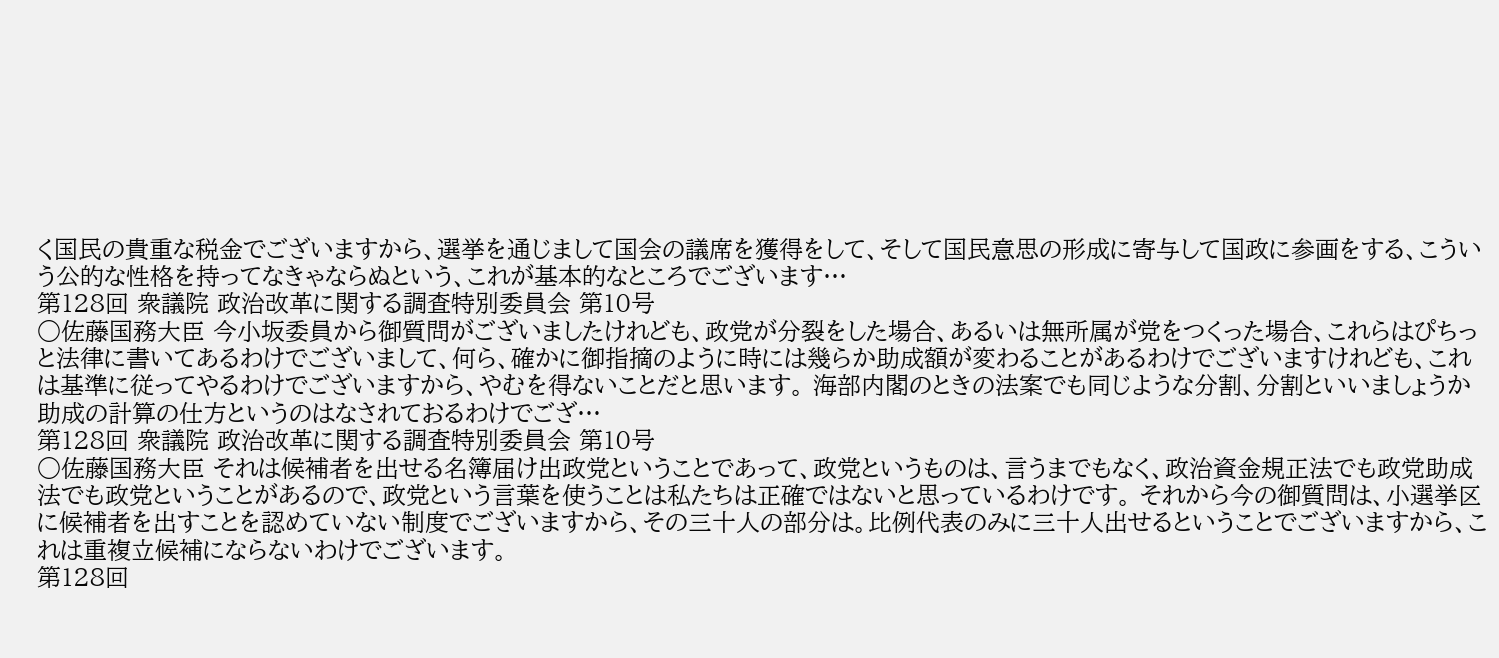く国民の貴重な税金でございますから、選挙を通じまして国会の議席を獲得をして、そして国民意思の形成に寄与して国政に参画をする、こういう公的な性格を持ってなきゃならぬという、これが基本的なところでございます…
第128回 衆議院 政治改革に関する調査特別委員会 第10号
○佐藤国務大臣 今小坂委員から御質問がございましたけれども、政党が分裂をした場合、あるいは無所属が党をつくった場合、これらはぴちっと法律に書いてあるわけでございまして、何ら、確かに御指摘のように時には幾らか助成額が変わることがあるわけでございますけれども、これは基準に従ってやるわけでございますから、やむを得ないことだと思います。 海部内閣のときの法案でも同じような分割、分割といいましょうか助成の計算の仕方というのはなされておるわけでござ…
第128回 衆議院 政治改革に関する調査特別委員会 第10号
○佐藤国務大臣 それは候補者を出せる名簿届け出政党ということであって、政党というものは、言うまでもなく、政治資金規正法でも政党助成法でも政党ということがあるので、政党という言葉を使うことは私たちは正確ではないと思っているわけです。 それから今の御質問は、小選挙区に候補者を出すことを認めていない制度でございますから、その三十人の部分は。比例代表のみに三十人出せるということでございますから、これは重複立候補にならないわけでございます。
第128回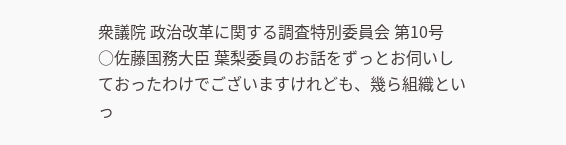衆議院 政治改革に関する調査特別委員会 第10号
○佐藤国務大臣 葉梨委員のお話をずっとお伺いしておったわけでございますけれども、幾ら組織といっ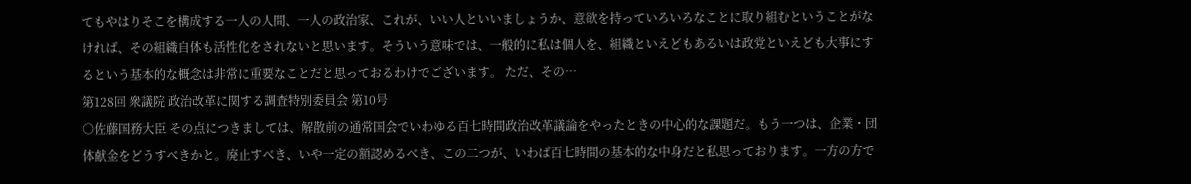てもやはりそこを構成する一人の人間、一人の政治家、これが、いい人といいましょうか、意欲を持っていろいろなことに取り組むということがなければ、その組織自体も活性化をされないと思います。そういう意味では、一般的に私は個人を、組織といえどもあるいは政党といえども大事にするという基本的な概念は非常に重要なことだと思っておるわけでございます。 ただ、その…
第128回 衆議院 政治改革に関する調査特別委員会 第10号
○佐藤国務大臣 その点につきましては、解散前の通常国会でいわゆる百七時間政治改革議論をやったときの中心的な課題だ。もう一つは、企業・団体献金をどうすべきかと。廃止すべき、いや一定の額認めるべき、この二つが、いわば百七時間の基本的な中身だと私思っております。一方の方で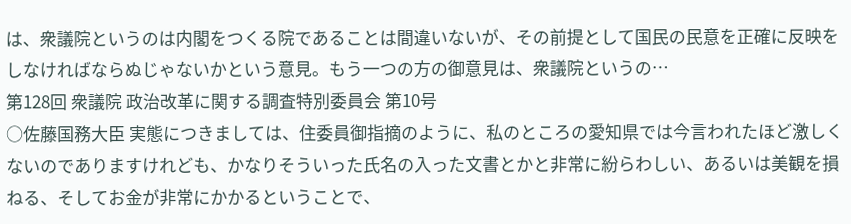は、衆議院というのは内閣をつくる院であることは間違いないが、その前提として国民の民意を正確に反映をしなければならぬじゃないかという意見。もう一つの方の御意見は、衆議院というの…
第128回 衆議院 政治改革に関する調査特別委員会 第10号
○佐藤国務大臣 実態につきましては、住委員御指摘のように、私のところの愛知県では今言われたほど激しくないのでありますけれども、かなりそういった氏名の入った文書とかと非常に紛らわしい、あるいは美観を損ねる、そしてお金が非常にかかるということで、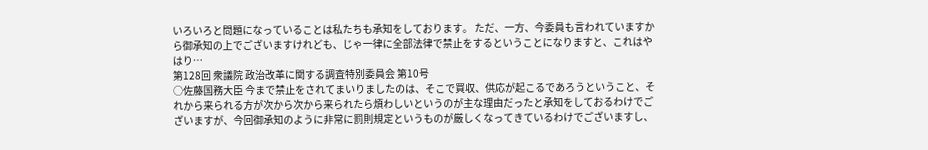いろいろと問題になっていることは私たちも承知をしております。 ただ、一方、今委員も言われていますから御承知の上でございますけれども、じゃ一律に全部法律で禁止をするということになりますと、これはやはり…
第128回 衆議院 政治改革に関する調査特別委員会 第10号
○佐藤国務大臣 今まで禁止をされてまいりましたのは、そこで買収、供応が起こるであろうということ、それから来られる方が次から次から来られたら煩わしいというのが主な理由だったと承知をしておるわけでございますが、今回御承知のように非常に罰則規定というものが厳しくなってきているわけでございますし、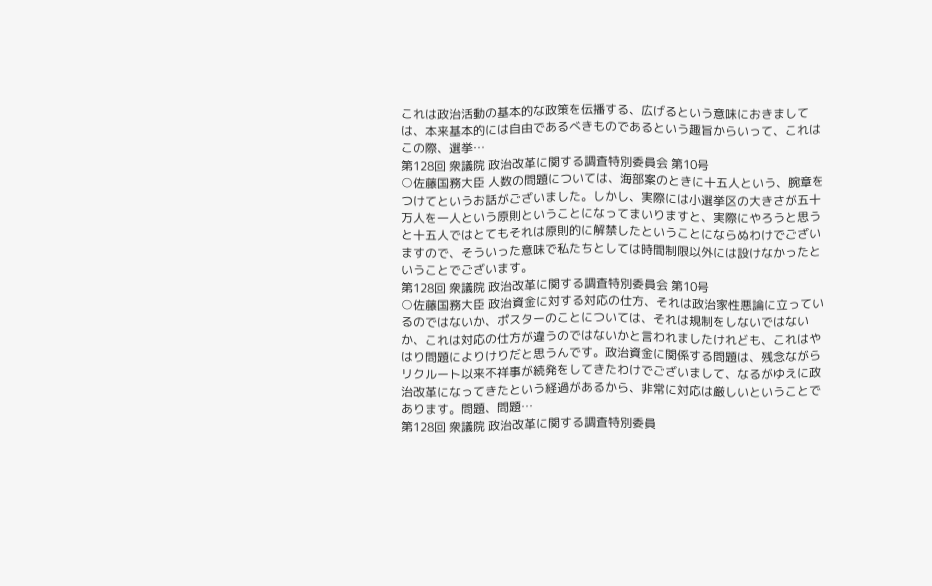これは政治活動の基本的な政策を伝播する、広げるという意味におきましては、本来基本的には自由であるべきものであるという趣旨からいって、これはこの際、選挙…
第128回 衆議院 政治改革に関する調査特別委員会 第10号
○佐藤国務大臣 人数の問題については、海部案のときに十五人という、腕章をつけてというお話がございました。しかし、実際には小選挙区の大きさが五十万人を一人という原則ということになってまいりますと、実際にやろうと思うと十五人ではとてもそれは原則的に解禁したということにならぬわけでございますので、そういった意味で私たちとしては時間制限以外には設けなかったということでございます。
第128回 衆議院 政治改革に関する調査特別委員会 第10号
○佐藤国務大臣 政治資金に対する対応の仕方、それは政治家性悪論に立っているのではないか、ポスターのことについては、それは規制をしないではないか、これは対応の仕方が違うのではないかと言われましたけれども、これはやはり問題によりけりだと思うんです。政治資金に関係する問題は、残念ながらリクルート以来不祥事が続発をしてきたわけでございまして、なるがゆえに政治改革になってきたという経過があるから、非常に対応は厳しいということであります。問題、問題…
第128回 衆議院 政治改革に関する調査特別委員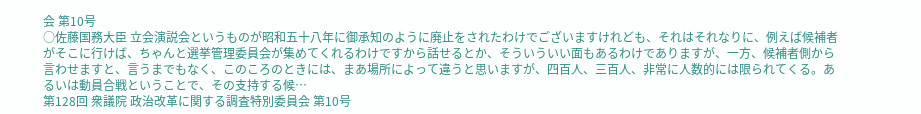会 第10号
○佐藤国務大臣 立会演説会というものが昭和五十八年に御承知のように廃止をされたわけでございますけれども、それはそれなりに、例えば候補者がそこに行けば、ちゃんと選挙管理委員会が集めてくれるわけですから話せるとか、そういういい面もあるわけでありますが、一方、候補者側から言わせますと、言うまでもなく、このころのときには、まあ場所によって違うと思いますが、四百人、三百人、非常に人数的には限られてくる。あるいは動員合戦ということで、その支持する候…
第128回 衆議院 政治改革に関する調査特別委員会 第10号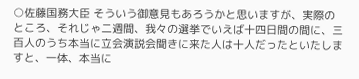○佐藤国務大臣 そういう御意見もあろうかと思いますが、実際のところ、それじゃ二週間、我々の選挙でいえば十四日間の間に、三百人のうち本当に立会演説会聞きに来た人は十人だったといたしますと、一体、本当に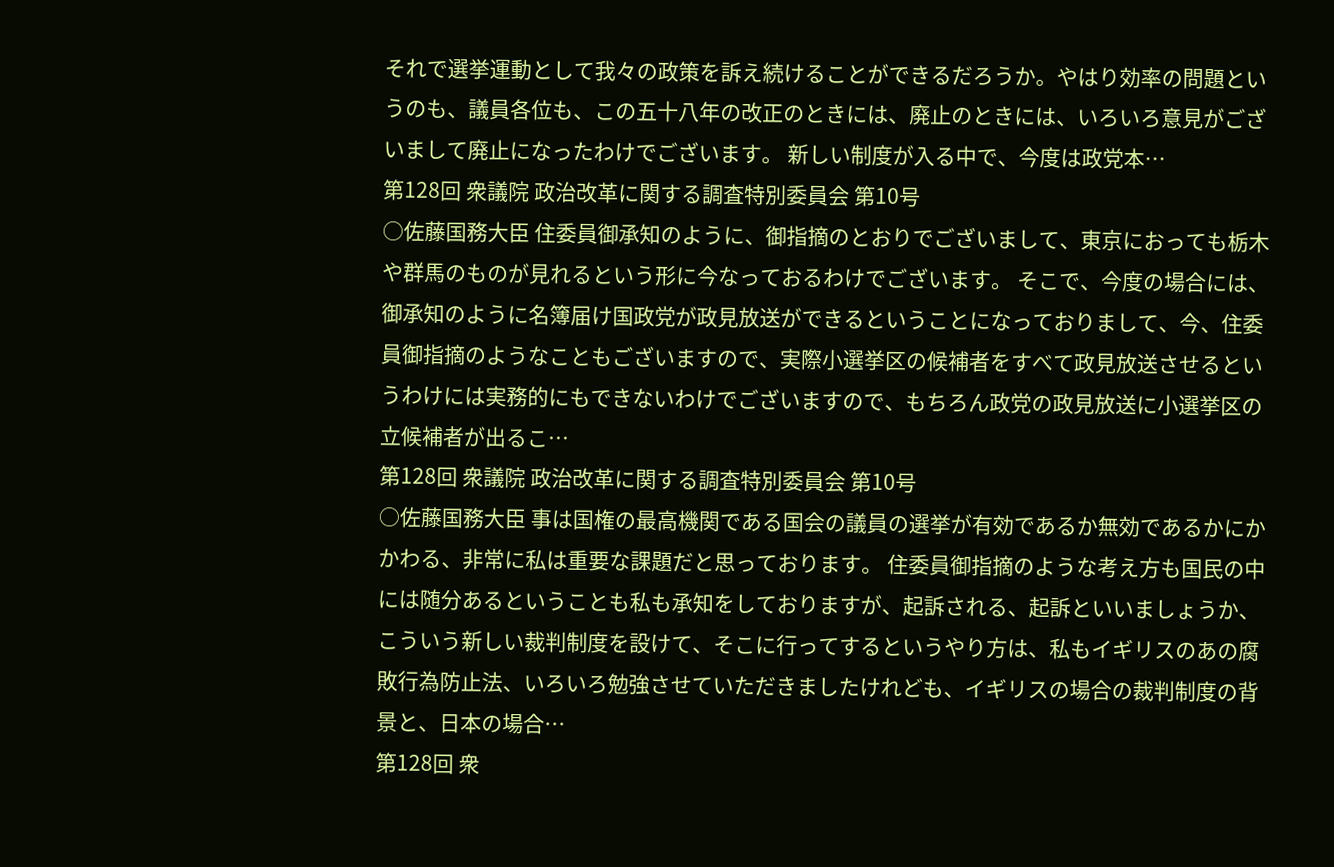それで選挙運動として我々の政策を訴え続けることができるだろうか。やはり効率の問題というのも、議員各位も、この五十八年の改正のときには、廃止のときには、いろいろ意見がございまして廃止になったわけでございます。 新しい制度が入る中で、今度は政党本…
第128回 衆議院 政治改革に関する調査特別委員会 第10号
○佐藤国務大臣 住委員御承知のように、御指摘のとおりでございまして、東京におっても栃木や群馬のものが見れるという形に今なっておるわけでございます。 そこで、今度の場合には、御承知のように名簿届け国政党が政見放送ができるということになっておりまして、今、住委員御指摘のようなこともございますので、実際小選挙区の候補者をすべて政見放送させるというわけには実務的にもできないわけでございますので、もちろん政党の政見放送に小選挙区の立候補者が出るこ…
第128回 衆議院 政治改革に関する調査特別委員会 第10号
○佐藤国務大臣 事は国権の最高機関である国会の議員の選挙が有効であるか無効であるかにかかわる、非常に私は重要な課題だと思っております。 住委員御指摘のような考え方も国民の中には随分あるということも私も承知をしておりますが、起訴される、起訴といいましょうか、こういう新しい裁判制度を設けて、そこに行ってするというやり方は、私もイギリスのあの腐敗行為防止法、いろいろ勉強させていただきましたけれども、イギリスの場合の裁判制度の背景と、日本の場合…
第128回 衆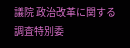議院 政治改革に関する調査特別委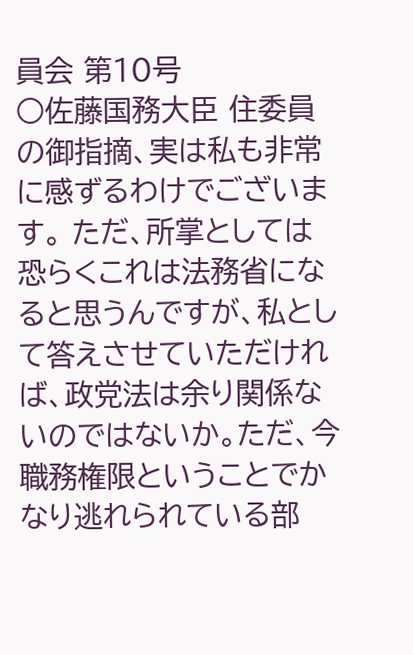員会 第10号
○佐藤国務大臣 住委員の御指摘、実は私も非常に感ずるわけでございます。 ただ、所掌としては恐らくこれは法務省になると思うんですが、私として答えさせていただければ、政党法は余り関係ないのではないか。ただ、今職務権限ということでかなり逃れられている部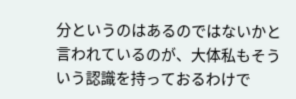分というのはあるのではないかと言われているのが、大体私もそういう認識を持っておるわけで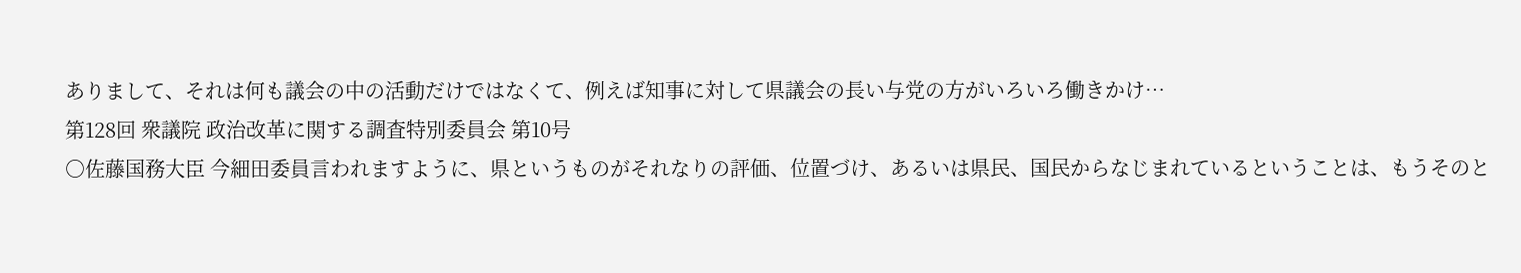ありまして、それは何も議会の中の活動だけではなくて、例えば知事に対して県議会の長い与党の方がいろいろ働きかけ…
第128回 衆議院 政治改革に関する調査特別委員会 第10号
○佐藤国務大臣 今細田委員言われますように、県というものがそれなりの評価、位置づけ、あるいは県民、国民からなじまれているということは、もうそのと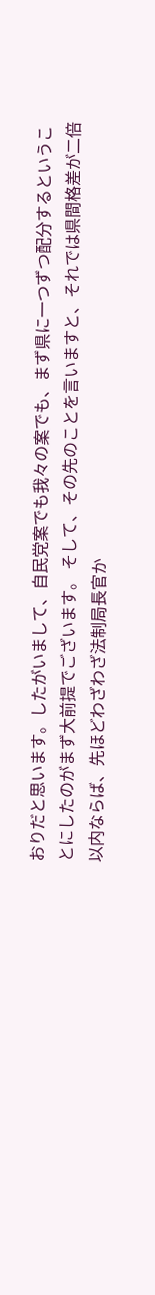おりだと思います。したがいまして、自民党案でも我々の案でも、まず県に一つずつ配分するということにしたのがまず大前提でございます。 そして、その先のことを言いますと、それでは県間格差が二倍以内ならば、先ほどわざわざ法制局長官か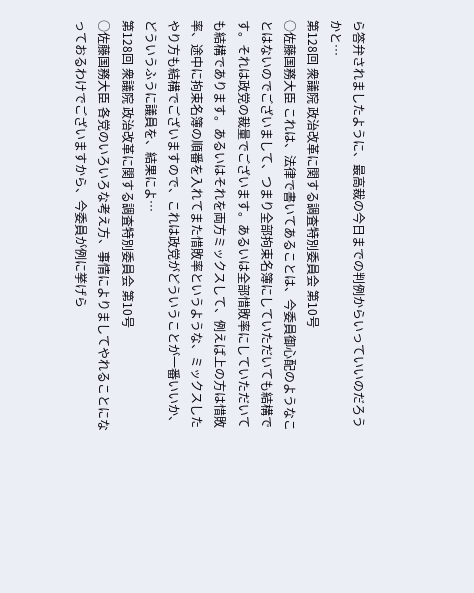ら答弁されましたように、最高裁の今日までの判例からいっていいのだろうかと…
第128回 衆議院 政治改革に関する調査特別委員会 第10号
○佐藤国務大臣 これは、法律で書いてあることは、今委員御心配のようなことはないのでございまして、つまり全部拘束名簿にしていただいても結構です。それは政党の裁量でございます。あるいは全部惜敗率にしていただいても結構であります。あるいはそれを両方ミックスして、例えば上の方は惜敗率、途中に拘束名簿の順番を入れてまた惜敗率というような、ミックスしたやり方も結構でございますので、これは政党がどういうことが一番いいか、どういうふうに議員を、結果によ…
第128回 衆議院 政治改革に関する調査特別委員会 第10号
○佐藤国務大臣 各党のいろいろな考え方、事情によりましてやれることになっておるわけでございますから、今委員が例に挙げら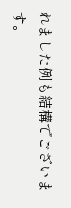れました例も結構でございます。